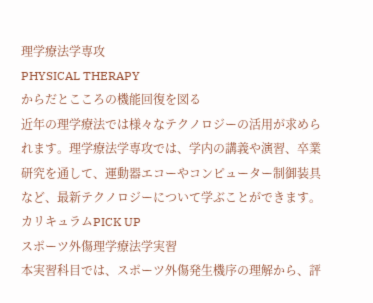理学療法学専攻
PHYSICAL THERAPY
からだとこころの機能回復を図る
近年の理学療法では様々なテクノロジーの活用が求められます。理学療法学専攻では、学内の講義や演習、卒業研究を通して、運動器エコーやコンピューター制御装具など、最新テクノロジーについて学ぶことができます。
カリキュラムPICK UP
スポーツ外傷理学療法学実習
本実習科目では、スポーツ外傷発生機序の理解から、評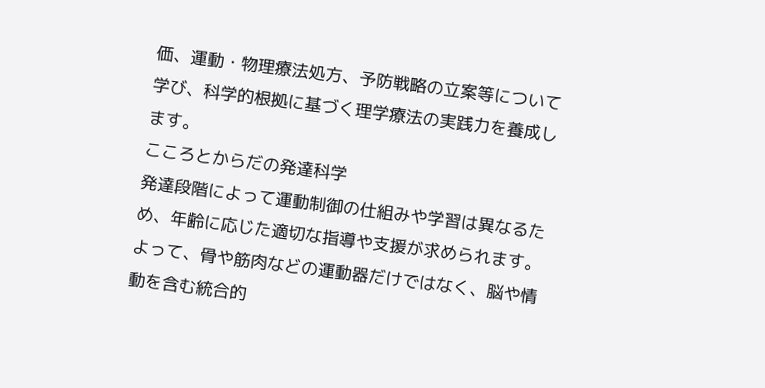価、運動・物理療法処方、予防戦略の立案等について学び、科学的根拠に基づく理学療法の実践力を養成します。
こころとからだの発達科学
発達段階によって運動制御の仕組みや学習は異なるため、年齢に応じた適切な指導や支援が求められます。よって、骨や筋肉などの運動器だけではなく、脳や情動を含む統合的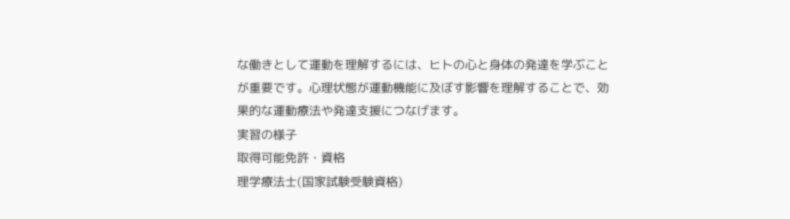な働きとして運動を理解するには、ヒトの心と身体の発達を学ぶことが重要です。心理状態が運動機能に及ぼす影響を理解することで、効果的な運動療法や発達支援につなげます。
実習の様子
取得可能免許・資格
理学療法士(国家試験受験資格)